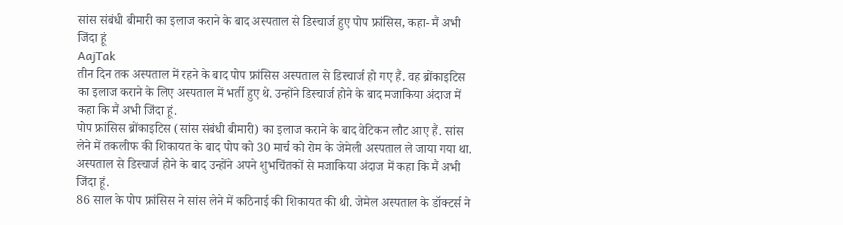सांस संबंधी बीमारी का इलाज कराने के बाद अस्पताल से डिस्चार्ज हुए पोप फ्रांसिस, कहा- मैं अभी जिंदा हूं
AajTak
तीन दिन तक अस्पताल में रहने के बाद पोप फ्रांसिस अस्पताल से डिस्चार्ज हो गए हैं. वह ब्रोंकाइटिस का इलाज कराने के लिए अस्पताल में भर्ती हुए थे. उन्होंने डिस्चार्ज होने के बाद मजाकिया अंदाज में कहा कि मैं अभी जिंदा हूं.
पोप फ्रांसिस ब्रोंकाइटिस (सांस संबंधी बीमारी) का इलाज कराने के बाद वेटिकन लौट आए हैं. सांस लेने में तकलीफ की शिकायत के बाद पोप को 30 मार्च को रोम के जेमेली अस्पताल ले जाया गया था. अस्पताल से डिस्चार्ज होने के बाद उन्होंने अपने शुभचिंतकों से मजाकिया अंदाज में कहा कि मैं अभी जिंदा हूं.
86 साल के पोप फ्रांसिस ने सांस लेने में कठिनाई की शिकायत की थी. जेमेल अस्पताल के डॉक्टर्स ने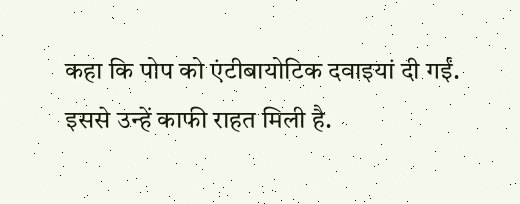कहा कि पोप को एंटीबायोटिक दवाइयां दी गईं. इससे उन्हें काफी राहत मिली है.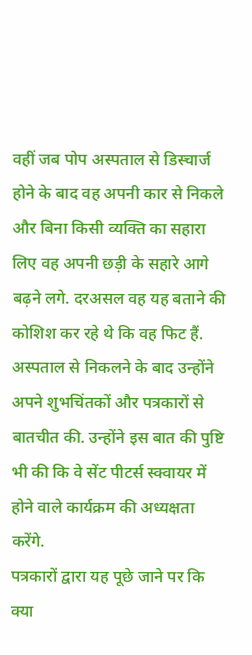वहीं जब पोप अस्पताल से डिस्चार्ज होने के बाद वह अपनी कार से निकले और बिना किसी व्यक्ति का सहारा लिए वह अपनी छड़ी के सहारे आगे बढ़ने लगे. दरअसल वह यह बताने की कोशिश कर रहे थे कि वह फिट हैं.
अस्पताल से निकलने के बाद उन्होंने अपने शुभचिंतकों और पत्रकारों से बातचीत की. उन्होंने इस बात की पुष्टि भी की कि वे सेंट पीटर्स स्क्वायर में होने वाले कार्यक्रम की अध्यक्षता करेंगे.
पत्रकारों द्वारा यह पूछे जाने पर कि क्या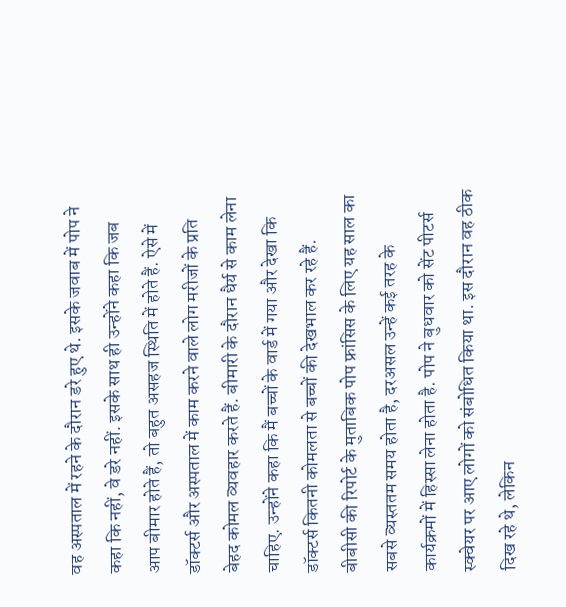वह अस्पताल में रहने के दौरान डरे हुए थे. इसके जवाब में पोप ने कहा कि नहीं, वे डरे नहीं. इसके साथ ही उन्होंने कहा कि जब आप बीमार होते हैं, तो बहुत असहज स्थिति में होते हैं. ऐसे में डॉक्टर्स और अस्पताल में काम करने वाले लोग मरीजों के प्रति बेहद कोमल व्यवहार करते हैं. बीमारी के दौरान धैर्य से काम लेना चाहिए. उन्होंने कहा कि मैं बच्चों के वार्ड में गया और देखा कि डॉक्टर्स कितनी कोमलता से बच्चों की देखभाल कर रहे हैं.
बीबीसी की रिपोर्ट के मुताबिक पोप फ्रांसिस के लिए यह साल का सबसे व्यस्ततम समय होता है, दरअसल उन्हें कई तरह के कार्यक्रमों में हिस्सा लेना होता है. पोप ने बुधवार को सेंट पीटर्स स्क्वेयर पर आए लोगों को संबोधित किया था. इस दौरान वह ठीक दिख रहे थे, लेकिन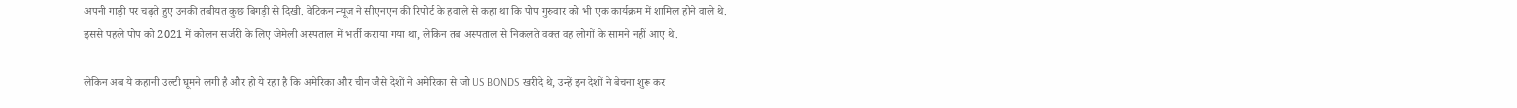अपनी गाड़ी पर चढ़ते हुए उनकी तबीयत कुछ बिगड़ी से दिखी. वेटिकन न्यूज ने सीएनएन की रिपोर्ट के हवाले से कहा था कि पोप गुरुवार को भी एक कार्यक्रम में शामिल होने वाले थे.
इससे पहले पोप को 2021 में कोलन सर्जरी के लिए जेमेली अस्पताल में भर्ती कराया गया था, लेकिन तब अस्पताल से निकलते वक्त वह लोगों के सामने नहीं आए थे.

लेकिन अब ये कहानी उल्टी घूमने लगी है और हो ये रहा है कि अमेरिका और चीन जैसे देशों ने अमेरिका से जो US BONDS खरीदे थे, उन्हें इन देशों ने बेचना शुरू कर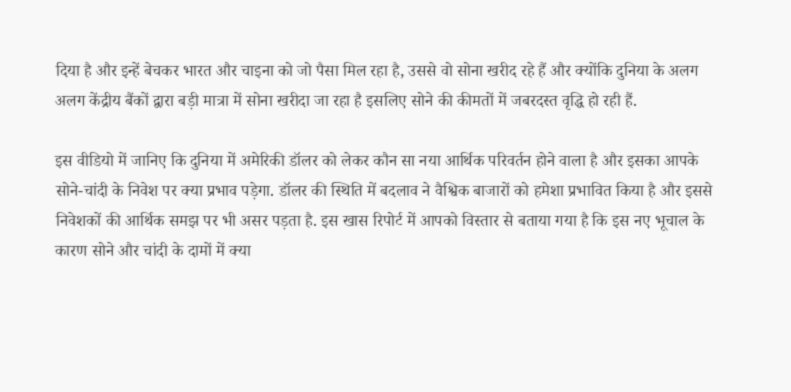दिया है और इन्हें बेचकर भारत और चाइना को जो पैसा मिल रहा है, उससे वो सोना खरीद रहे हैं और क्योंकि दुनिया के अलग अलग केंद्रीय बैंकों द्वारा बड़ी मात्रा में सोना खरीदा जा रहा है इसलिए सोने की कीमतों में जबरदस्त वृद्धि हो रही हैं.

इस वीडियो में जानिए कि दुनिया में अमेरिकी डॉलर को लेकर कौन सा नया आर्थिक परिवर्तन होने वाला है और इसका आपके सोने-चांदी के निवेश पर क्या प्रभाव पड़ेगा. डॉलर की स्थिति में बदलाव ने वैश्विक बाजारों को हमेशा प्रभावित किया है और इससे निवेशकों की आर्थिक समझ पर भी असर पड़ता है. इस खास रिपोर्ट में आपको विस्तार से बताया गया है कि इस नए भूचाल के कारण सोने और चांदी के दामों में क्या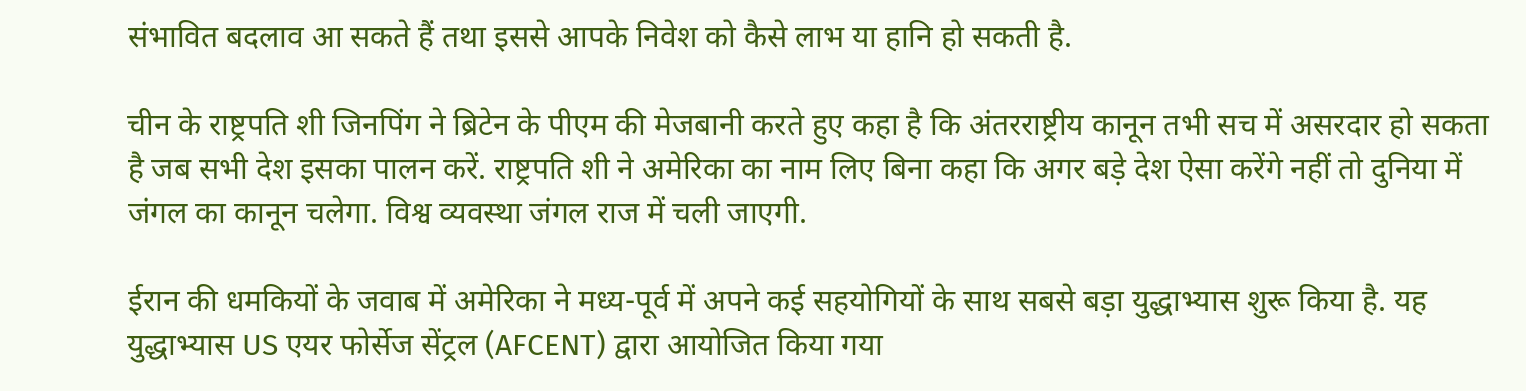संभावित बदलाव आ सकते हैं तथा इससे आपके निवेश को कैसे लाभ या हानि हो सकती है.

चीन के राष्ट्रपति शी जिनपिंग ने ब्रिटेन के पीएम की मेजबानी करते हुए कहा है कि अंतरराष्ट्रीय कानून तभी सच में असरदार हो सकता है जब सभी देश इसका पालन करें. राष्ट्रपति शी ने अमेरिका का नाम लिए बिना कहा कि अगर बड़े देश ऐसा करेंगे नहीं तो दुनिया में जंगल का कानून चलेगा. विश्व व्यवस्था जंगल राज में चली जाएगी.

ईरान की धमकियों के जवाब में अमेरिका ने मध्य-पूर्व में अपने कई सहयोगियों के साथ सबसे बड़ा युद्धाभ्यास शुरू किया है. यह युद्धाभ्यास US एयर फोर्सेज सेंट्रल (AFCENT) द्वारा आयोजित किया गया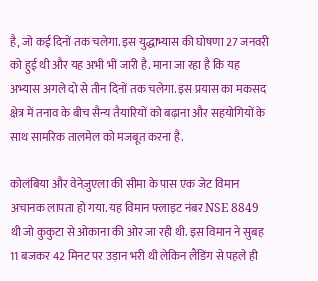है, जो कई दिनों तक चलेगा. इस युद्धाभ्यास की घोषणा 27 जनवरी को हुई थी और यह अभी भी जारी है. माना जा रहा है कि यह अभ्यास अगले दो से तीन दिनों तक चलेगा. इस प्रयास का मकसद क्षेत्र में तनाव के बीच सैन्य तैयारियों को बढ़ाना और सहयोगियों के साथ सामरिक तालमेल को मजबूत करना है.

कोलंबिया और वेनेज़ुएला की सीमा के पास एक जेट विमान अचानक लापता हो गया. यह विमान फ्लाइट नंबर NSE 8849 थी जो कुकुटा से ओकाना की ओर जा रही थी. इस विमान ने सुबह 11 बजकर 42 मिनट पर उड़ान भरी थी लेकिन लैंडिंग से पहले ही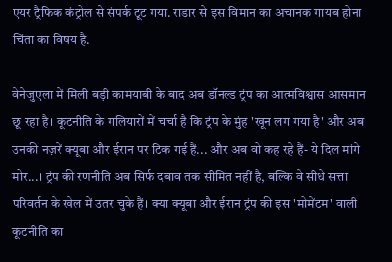एयर ट्रैफिक कंट्रोल से संपर्क टूट गया. राडार से इस विमान का अचानक गायब होना चिंता का विषय है.

वेनेजुएला में मिली बड़ी कामयाबी के बाद अब डॉनल्ड ट्रंप का आत्मविश्वास आसमान छू रहा है। कूटनीति के गलियारों में चर्चा है कि ट्रंप के मुंह 'खून लग गया है' और अब उनकी नज़रें क्यूबा और ईरान पर टिक गई हैं... और अब वो कह रहे हैं- ये दिल मांगे मोर...। ट्रंप की रणनीति अब सिर्फ दबाव तक सीमित नहीं है, बल्कि वे सीधे सत्ता परिवर्तन के खेल में उतर चुके हैं। क्या क्यूबा और ईरान ट्रंप की इस 'मोमेंटम' वाली कूटनीति का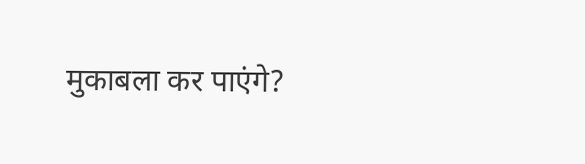मुकाबला कर पाएंगे?